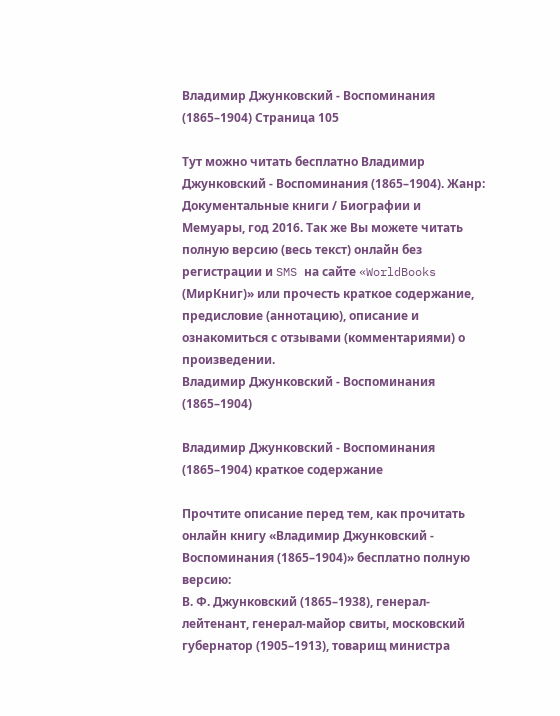Владимир Джунковский - Воспоминания (1865–1904) Страница 105

Тут можно читать бесплатно Владимир Джунковский - Воспоминания (1865–1904). Жанр: Документальные книги / Биографии и Мемуары, год 2016. Так же Вы можете читать полную версию (весь текст) онлайн без регистрации и SMS на сайте «WorldBooks (МирКниг)» или прочесть краткое содержание, предисловие (аннотацию), описание и ознакомиться с отзывами (комментариями) о произведении.
Владимир Джунковский - Воспоминания (1865–1904)

Владимир Джунковский - Воспоминания (1865–1904) краткое содержание

Прочтите описание перед тем, как прочитать онлайн книгу «Владимир Джунковский - Воспоминания (1865–1904)» бесплатно полную версию:
В. Ф. Джунковский (1865–1938), генерал-лейтенант, генерал-майор свиты, московский губернатор (1905–1913), товарищ министра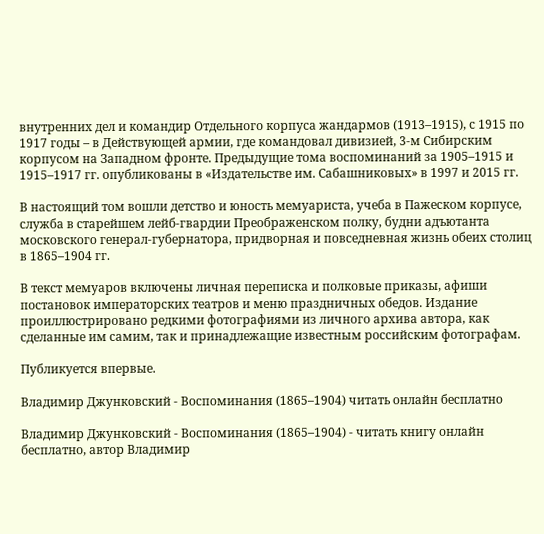внутренних дел и командир Отдельного корпуса жандармов (1913–1915), с 1915 по 1917 годы – в Действующей армии, где командовал дивизией, 3-м Сибирским корпусом на Западном фронте. Предыдущие тома воспоминаний за 1905–1915 и 1915–1917 гг. опубликованы в «Издательстве им. Сабашниковых» в 1997 и 2015 гг.

В настоящий том вошли детство и юность мемуариста, учеба в Пажеском корпусе, служба в старейшем лейб-гвардии Преображенском полку, будни адъютанта московского генерал-губернатора, придворная и повседневная жизнь обеих столиц в 1865–1904 гг.

В текст мемуаров включены личная переписка и полковые приказы, афиши постановок императорских театров и меню праздничных обедов. Издание проиллюстрировано редкими фотографиями из личного архива автора, как сделанные им самим, так и принадлежащие известным российским фотографам.

Публикуется впервые.

Владимир Джунковский - Воспоминания (1865–1904) читать онлайн бесплатно

Владимир Джунковский - Воспоминания (1865–1904) - читать книгу онлайн бесплатно, автор Владимир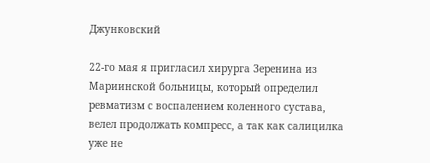Джунковский

22-го мая я пригласил хирурга Зеренина из Мариинской больницы, который определил ревматизм с воспалением коленного сустава, велел продолжать компресс, а так как салицилка уже не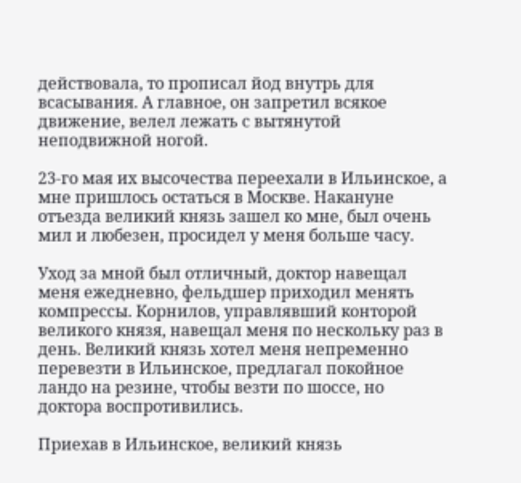действовала, то прописал йод внутрь для всасывания. А главное, он запретил всякое движение, велел лежать с вытянутой неподвижной ногой.

23-го мая их высочества переехали в Ильинское, а мне пришлось остаться в Москве. Накануне отъезда великий князь зашел ко мне, был очень мил и любезен, просидел у меня больше часу.

Уход за мной был отличный, доктор навещал меня ежедневно, фельдшер приходил менять компрессы. Корнилов, управлявший конторой великого князя, навещал меня по нескольку раз в день. Великий князь хотел меня непременно перевезти в Ильинское, предлагал покойное ландо на резине, чтобы везти по шоссе, но доктора воспротивились.

Приехав в Ильинское, великий князь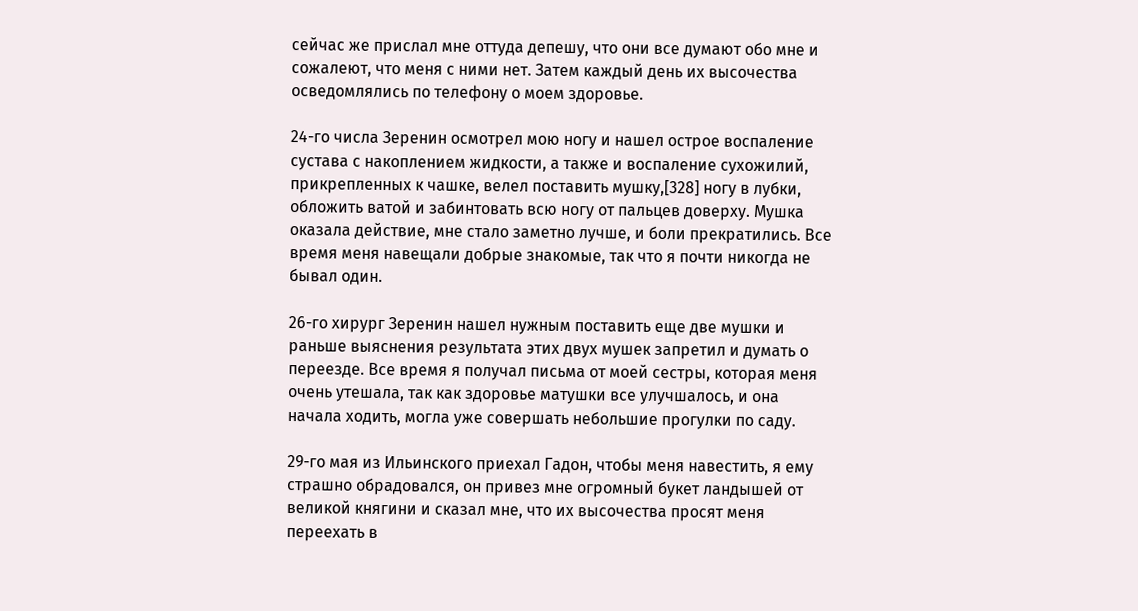сейчас же прислал мне оттуда депешу, что они все думают обо мне и сожалеют, что меня с ними нет. Затем каждый день их высочества осведомлялись по телефону о моем здоровье.

24-го числа Зеренин осмотрел мою ногу и нашел острое воспаление сустава с накоплением жидкости, а также и воспаление сухожилий, прикрепленных к чашке, велел поставить мушку,[328] ногу в лубки, обложить ватой и забинтовать всю ногу от пальцев доверху. Мушка оказала действие, мне стало заметно лучше, и боли прекратились. Все время меня навещали добрые знакомые, так что я почти никогда не бывал один.

26-го хирург Зеренин нашел нужным поставить еще две мушки и раньше выяснения результата этих двух мушек запретил и думать о переезде. Все время я получал письма от моей сестры, которая меня очень утешала, так как здоровье матушки все улучшалось, и она начала ходить, могла уже совершать небольшие прогулки по саду.

29-го мая из Ильинского приехал Гадон, чтобы меня навестить, я ему страшно обрадовался, он привез мне огромный букет ландышей от великой княгини и сказал мне, что их высочества просят меня переехать в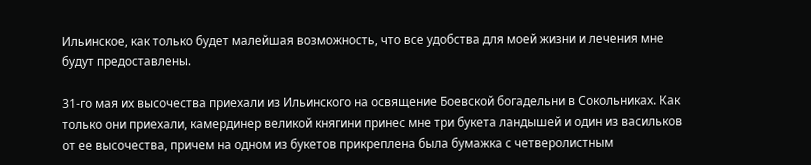Ильинское, как только будет малейшая возможность, что все удобства для моей жизни и лечения мне будут предоставлены.

31-го мая их высочества приехали из Ильинского на освящение Боевской богадельни в Сокольниках. Как только они приехали, камердинер великой княгини принес мне три букета ландышей и один из васильков от ее высочества, причем на одном из букетов прикреплена была бумажка с четверолистным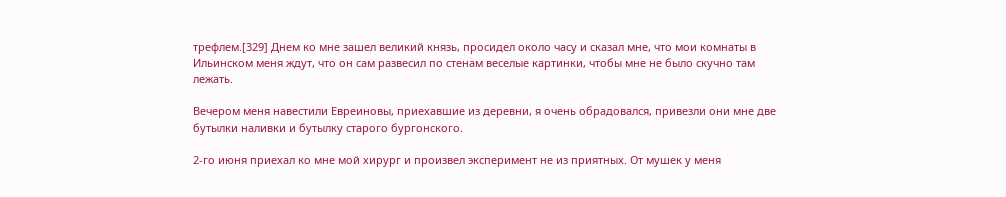трефлем.[329] Днем ко мне зашел великий князь, просидел около часу и сказал мне, что мои комнаты в Ильинском меня ждут, что он сам развесил по стенам веселые картинки, чтобы мне не было скучно там лежать.

Вечером меня навестили Евреиновы, приехавшие из деревни, я очень обрадовался, привезли они мне две бутылки наливки и бутылку старого бургонского.

2-го июня приехал ко мне мой хирург и произвел эксперимент не из приятных. От мушек у меня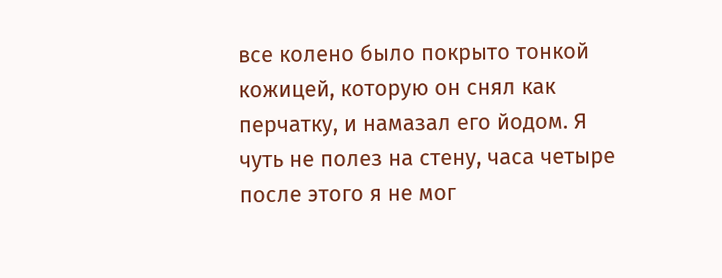все колено было покрыто тонкой кожицей, которую он снял как перчатку, и намазал его йодом. Я чуть не полез на стену, часа четыре после этого я не мог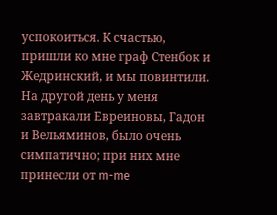успокоиться. К счастью, пришли ко мне граф Стенбок и Жедринский, и мы повинтили. На другой день у меня завтракали Евреиновы, Гадон и Вельяминов, было очень симпатично; при них мне принесли от m-me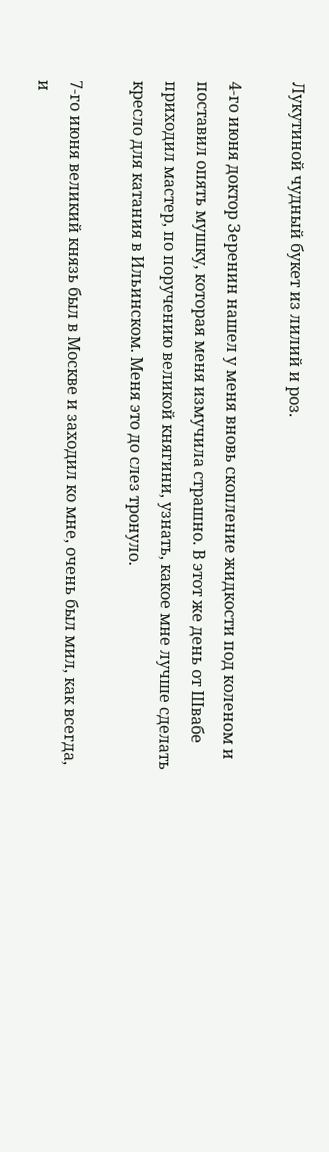Лукутиной чудный букет из лилий и роз.

4-го июня доктор Зеренин нашел у меня вновь скопление жидкости под коленом и поставил опять мушку, которая меня измучила страшно. В этот же день от Швабе приходил мастер, по поручению великой княгини, узнать, какое мне лучше сделать кресло для катания в Ильинском. Меня это до слез тронуло.

7-го июня великий князь был в Москве и заходил ко мне, очень был мил, как всегда, и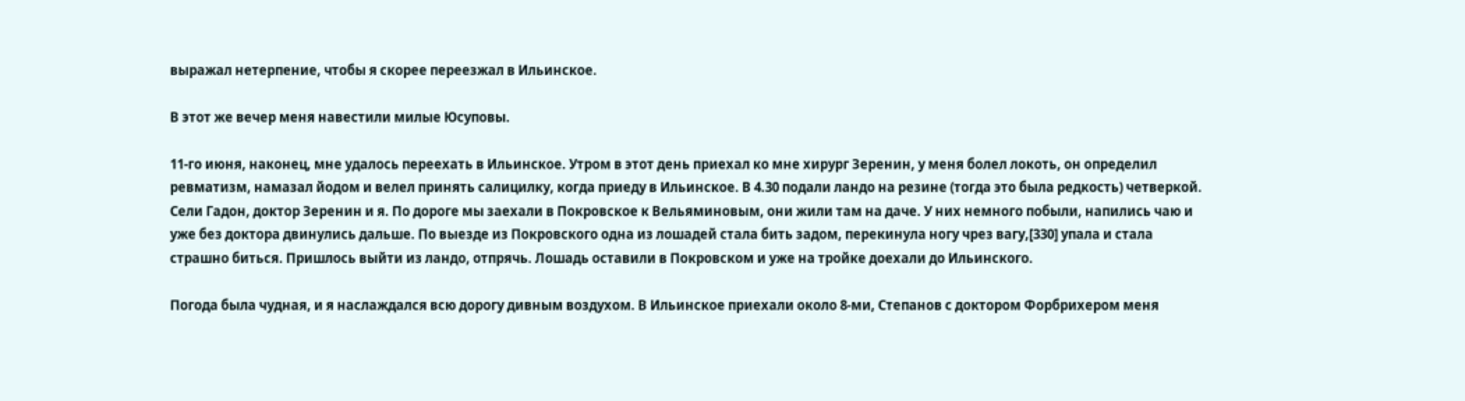выражал нетерпение, чтобы я скорее переезжал в Ильинское.

В этот же вечер меня навестили милые Юсуповы.

11-го июня, наконец, мне удалось переехать в Ильинское. Утром в этот день приехал ко мне хирург Зеренин, у меня болел локоть, он определил ревматизм, намазал йодом и велел принять салицилку, когда приеду в Ильинское. В 4.30 подали ландо на резине (тогда это была редкость) четверкой. Сели Гадон, доктор Зеренин и я. По дороге мы заехали в Покровское к Вельяминовым, они жили там на даче. У них немного побыли, напились чаю и уже без доктора двинулись дальше. По выезде из Покровского одна из лошадей стала бить задом, перекинула ногу чрез вагу,[330] упала и стала страшно биться. Пришлось выйти из ландо, отпрячь. Лошадь оставили в Покровском и уже на тройке доехали до Ильинского.

Погода была чудная, и я наслаждался всю дорогу дивным воздухом. В Ильинское приехали около 8-ми, Степанов с доктором Форбрихером меня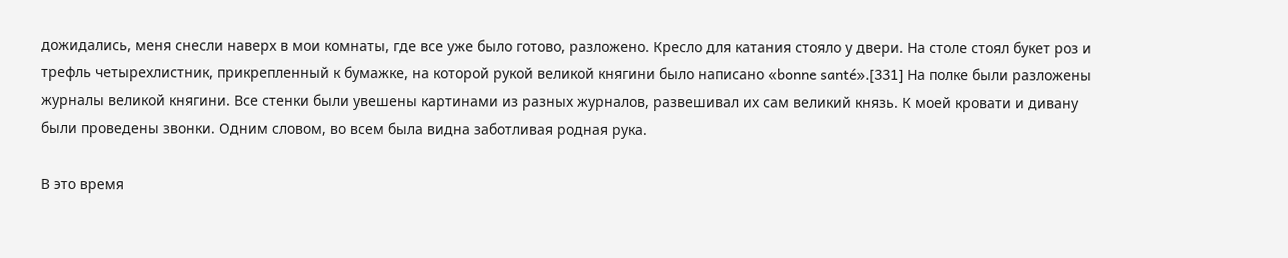дожидались, меня снесли наверх в мои комнаты, где все уже было готово, разложено. Кресло для катания стояло у двери. На столе стоял букет роз и трефль четырехлистник, прикрепленный к бумажке, на которой рукой великой княгини было написано «bonne santé».[331] На полке были разложены журналы великой княгини. Все стенки были увешены картинами из разных журналов, развешивал их сам великий князь. К моей кровати и дивану были проведены звонки. Одним словом, во всем была видна заботливая родная рука.

В это время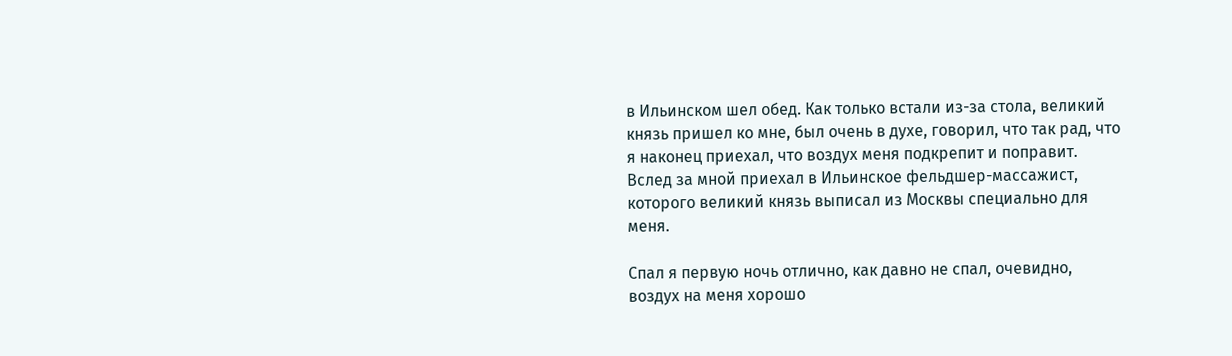в Ильинском шел обед. Как только встали из-за стола, великий князь пришел ко мне, был очень в духе, говорил, что так рад, что я наконец приехал, что воздух меня подкрепит и поправит. Вслед за мной приехал в Ильинское фельдшер-массажист, которого великий князь выписал из Москвы специально для меня.

Спал я первую ночь отлично, как давно не спал, очевидно, воздух на меня хорошо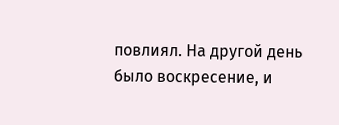повлиял. На другой день было воскресение, и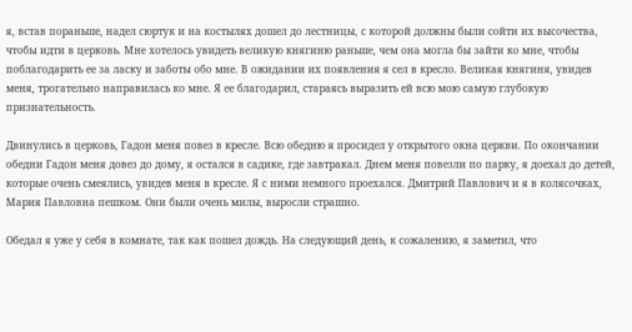я, встав пораньше, надел сюртук и на костылях дошел до лестницы, с которой должны были сойти их высочества, чтобы идти в церковь. Мне хотелось увидеть великую княгиню раньше, чем она могла бы зайти ко мне, чтобы поблагодарить ее за ласку и заботы обо мне. В ожидании их появления я сел в кресло. Великая княгиня, увидев меня, трогательно направилась ко мне. Я ее благодарил, стараясь выразить ей всю мою самую глубокую признательность.

Двинулись в церковь, Гадон меня повез в кресле. Всю обедню я просидел у открытого окна церкви. По окончании обедни Гадон меня довез до дому, я остался в садике, где завтракал. Днем меня повезли по парку, я доехал до детей, которые очень смеялись, увидев меня в кресле. Я с ними немного проехался. Дмитрий Павлович и я в колясочках, Мария Павловна пешком. Они были очень милы, выросли страшно.

Обедал я уже у себя в комнате, так как пошел дождь. На следующий день, к сожалению, я заметил, что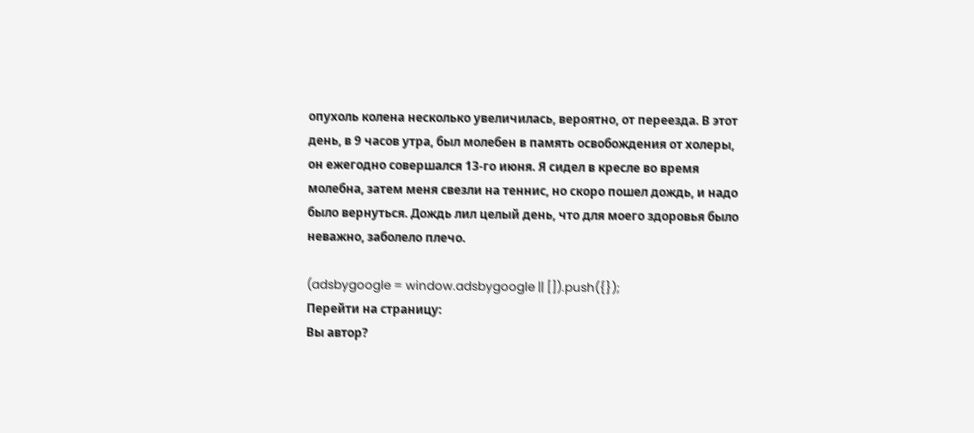опухоль колена несколько увеличилась, вероятно, от переезда. В этот день, в 9 часов утра, был молебен в память освобождения от холеры, он ежегодно совершался 13-го июня. Я сидел в кресле во время молебна, затем меня свезли на теннис, но скоро пошел дождь, и надо было вернуться. Дождь лил целый день, что для моего здоровья было неважно, заболело плечо.

(adsbygoogle = window.adsbygoogle || []).push({});
Перейти на страницу:
Вы автор?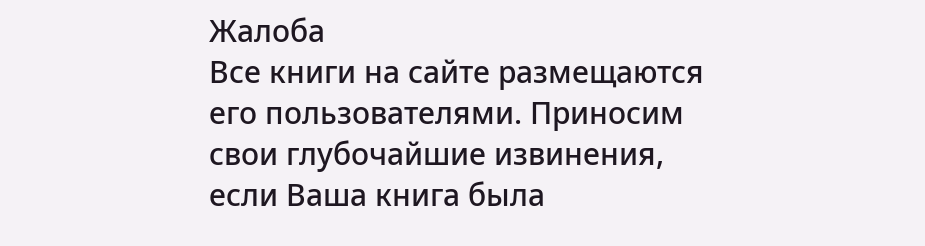Жалоба
Все книги на сайте размещаются его пользователями. Приносим свои глубочайшие извинения, если Ваша книга была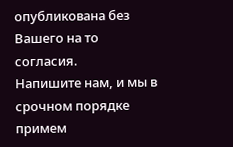опубликована без Вашего на то согласия.
Напишите нам, и мы в срочном порядке примем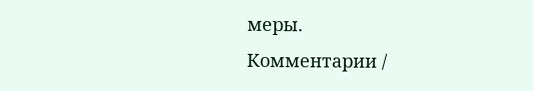меры.
Комментарии /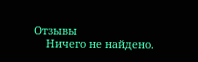Отзывы
    Ничего не найдено.